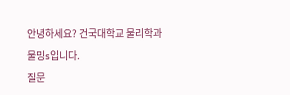안녕하세요? 건국대학교 물리학과 물밍s입니다.
질문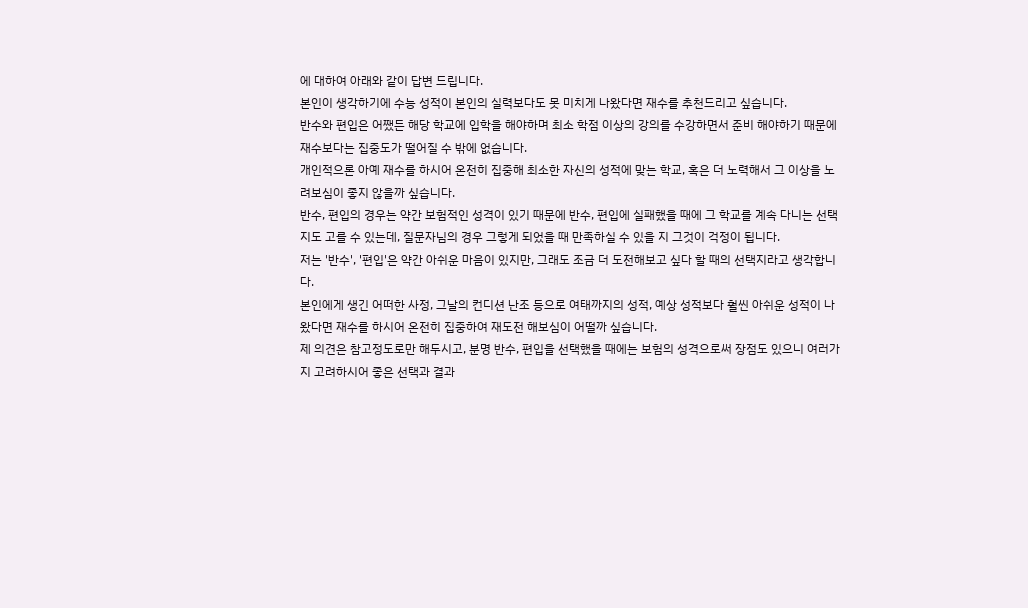에 대하여 아래와 같이 답변 드립니다.
본인이 생각하기에 수능 성적이 본인의 실력보다도 못 미치게 나왔다면 재수를 추천드리고 싶습니다.
반수와 편입은 어쨌든 해당 학교에 입학을 해야하며 최소 학점 이상의 강의를 수강하면서 준비 해야하기 때문에 재수보다는 집중도가 떨어질 수 밖에 없습니다.
개인적으론 아예 재수를 하시어 온전히 집중해 최소한 자신의 성적에 맞는 학교, 혹은 더 노력해서 그 이상을 노려보심이 좋지 않을까 싶습니다.
반수, 편입의 경우는 약간 보험적인 성격이 있기 때문에 반수, 편입에 실패했을 때에 그 학교를 계속 다니는 선택지도 고를 수 있는데, 질문자님의 경우 그렇게 되었을 때 만족하실 수 있을 지 그것이 걱정이 됩니다.
저는 '반수', '편입'은 약간 아쉬운 마음이 있지만, 그래도 조금 더 도전해보고 싶다 할 때의 선택지라고 생각합니다.
본인에게 생긴 어떠한 사정, 그날의 컨디션 난조 등으로 여태까지의 성적, 예상 성적보다 훨씬 아쉬운 성적이 나왔다면 재수를 하시어 온전히 집중하여 재도전 해보심이 어떨까 싶습니다.
제 의견은 참고정도로만 해두시고, 분명 반수, 편입을 선택했을 때에는 보험의 성격으로써 장점도 있으니 여러가지 고려하시어 좋은 선택과 결과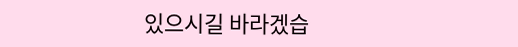있으시길 바라겠습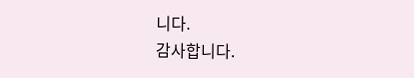니다.
감사합니다.